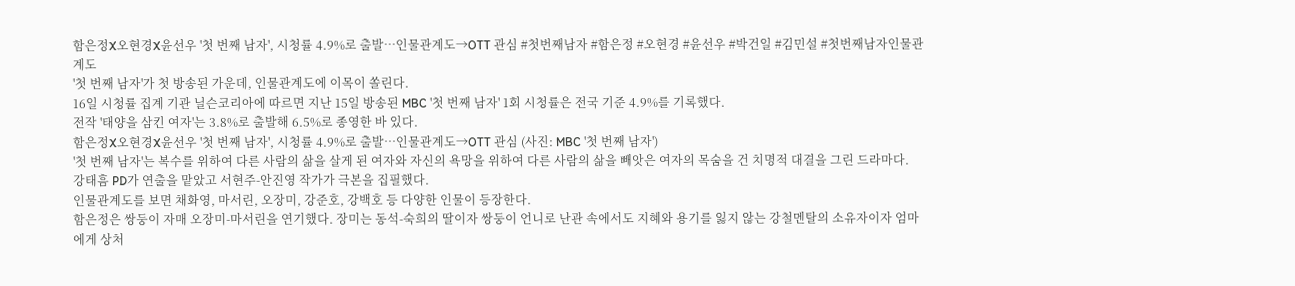함은정X오현경X윤선우 '첫 번째 남자', 시청률 4.9%로 출발…인물관계도→OTT 관심 #첫번째남자 #함은정 #오현경 #윤선우 #박건일 #김민설 #첫번째남자인물관계도
'첫 번째 남자'가 첫 방송된 가운데, 인물관계도에 이목이 쏠린다.
16일 시청률 집계 기관 닐슨코리아에 따르면 지난 15일 방송된 MBC '첫 번째 남자' 1회 시청률은 전국 기준 4.9%를 기록했다.
전작 '태양을 삼킨 여자'는 3.8%로 출발해 6.5%로 종영한 바 있다.
함은정X오현경X윤선우 '첫 번째 남자', 시청률 4.9%로 출발…인물관계도→OTT 관심 (사진: MBC '첫 번째 남자')
'첫 번째 남자'는 복수를 위하여 다른 사람의 삶을 살게 된 여자와 자신의 욕망을 위하여 다른 사람의 삶을 빼앗은 여자의 목숨을 건 치명적 대결을 그린 드라마다.
강태흠 PD가 연출을 맡았고 서현주-안진영 작가가 극본을 집필했다.
인물관계도를 보면 채화영, 마서린, 오장미, 강준호, 강백호 등 다양한 인물이 등장한다.
함은정은 쌍둥이 자매 오장미-마서린을 연기했다. 장미는 동석-숙희의 딸이자 쌍둥이 언니로 난관 속에서도 지혜와 용기를 잃지 않는 강철멘탈의 소유자이자 엄마에게 상처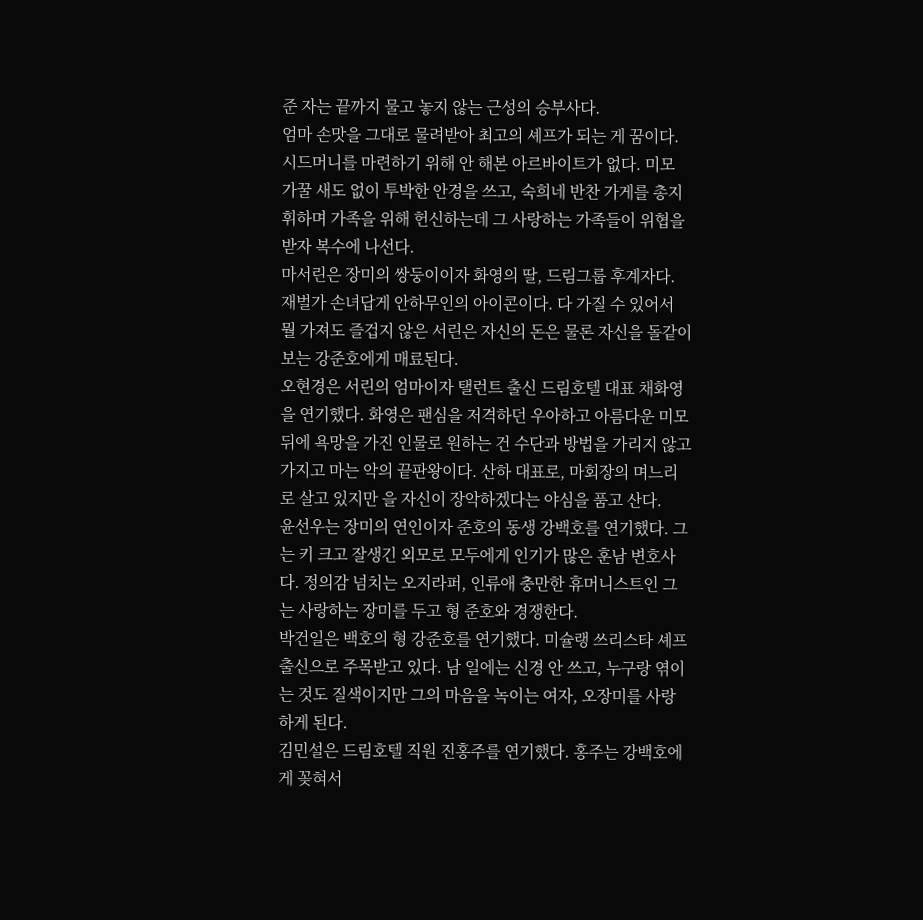준 자는 끝까지 물고 놓지 않는 근성의 승부사다.
엄마 손맛을 그대로 물려받아 최고의 셰프가 되는 게 꿈이다. 시드머니를 마련하기 위해 안 해본 아르바이트가 없다. 미모 가꿀 새도 없이 투박한 안경을 쓰고, 숙희네 반찬 가게를 총지휘하며 가족을 위해 헌신하는데 그 사랑하는 가족들이 위협을 받자 복수에 나선다.
마서린은 장미의 쌍둥이이자 화영의 딸, 드림그룹 후계자다. 재벌가 손녀답게 안하무인의 아이콘이다. 다 가질 수 있어서 뭘 가져도 즐겁지 않은 서린은 자신의 돈은 물론 자신을 돌같이 보는 강준호에게 매료된다.
오현경은 서린의 엄마이자 탤런트 출신 드림호텔 대표 채화영을 연기했다. 화영은 팬심을 저격하던 우아하고 아름다운 미모 뒤에 욕망을 가진 인물로 원하는 건 수단과 방법을 가리지 않고 가지고 마는 악의 끝판왕이다. 산하 대표로, 마회장의 며느리로 살고 있지만 을 자신이 장악하겠다는 야심을 품고 산다.
윤선우는 장미의 연인이자 준호의 동생 강백호를 연기했다. 그는 키 크고 잘생긴 외모로 모두에게 인기가 많은 훈남 변호사다. 정의감 넘치는 오지라퍼, 인류애 충만한 휴머니스트인 그는 사랑하는 장미를 두고 형 준호와 경쟁한다.
박건일은 백호의 형 강준호를 연기했다. 미슐랭 쓰리스타 셰프 출신으로 주목받고 있다. 남 일에는 신경 안 쓰고, 누구랑 엮이는 것도 질색이지만 그의 마음을 녹이는 여자, 오장미를 사랑하게 된다.
김민설은 드림호텔 직원 진홍주를 연기했다. 홍주는 강백호에게 꽂혀서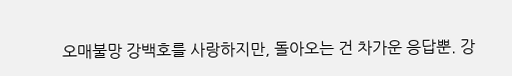오매불망 강백호를 사랑하지만, 돌아오는 건 차가운 응답뿐. 강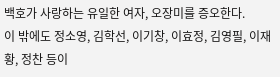백호가 사랑하는 유일한 여자, 오장미를 증오한다.
이 밖에도 정소영, 김학선, 이기창, 이효정, 김영필, 이재황, 정찬 등이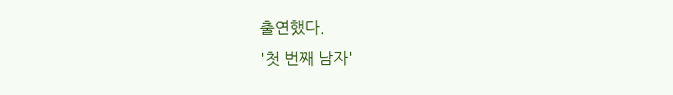출연했다.
'첫 번째 남자'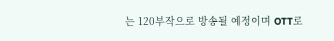는 120부작으로 방송될 예정이며 OTT로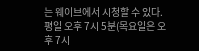는 웨이브에서 시청할 수 있다.
평일 오후 7시 5분(목요일은 오후 7시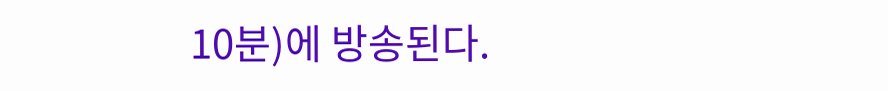10분)에 방송된다.